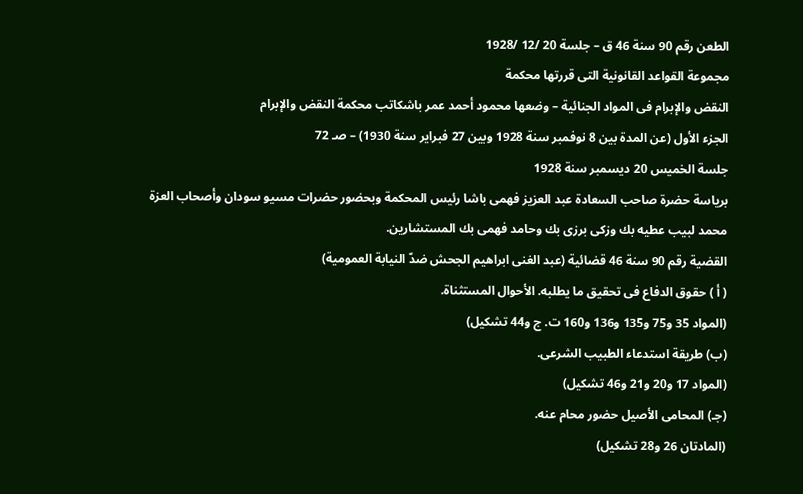الطعن رقم 90 سنة 46 ق – جلسة 20 /12 /1928
مجموعة القواعد القانونية التى قررتها محكمة
النقض والإبرام فى المواد الجنائية – وضعها محمود أحمد عمر باشكاتب محكمة النقض والإبرام
الجزء الأول (عن المدة بين 8 نوفمبر سنة 1928 وبين 27 فبراير سنة 1930) – صـ 72
جلسة الخميس 20 ديسمبر سنة 1928
برياسة حضرة صاحب السعادة عبد العزيز فهمى باشا رئيس المحكمة وبحضور حضرات مسيو سودان وأصحاب العزة محمد لبيب عطيه بك وزكى برزى بك وحامد فهمى بك المستشارين.
القضية رقم 90 سنة 46 قضائية (عبد الغنى ابراهيم الجحش ضدّ النيابة العمومية)
( أ ) حقوق الدفاع فى تحقيق ما يطلبه. الأحوال المستثناة.
(المواد 35 و75 و135 و136 و160 ت. ج و44 تشكيل)
(ب) طريقة استدعاء الطبيب الشرعى.
(المواد 17 و20 و21 و46 تشكيل)
(جـ) المحامى الأصيل حضور محام عنه.
(المادتان 26 و28 تشكيل)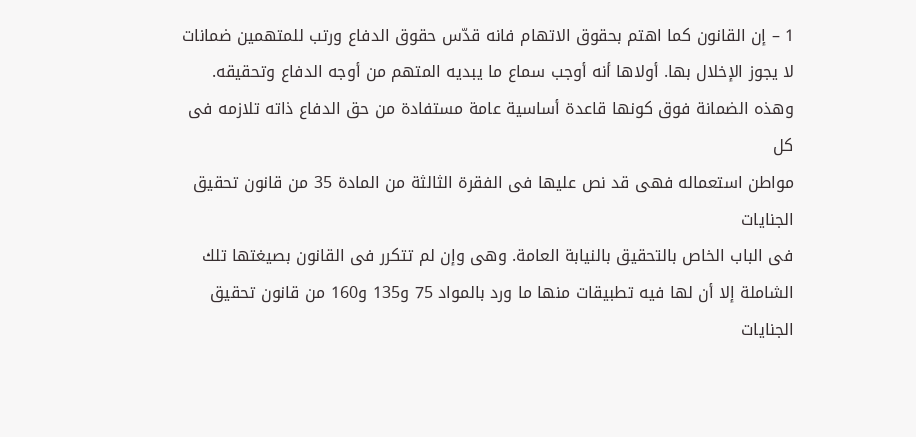1 – إن القانون كما اهتم بحقوق الاتهام فانه قدّس حقوق الدفاع ورتب للمتهمين ضمانات
لا يجوز الإخلال بها. أولاها أنه أوجب سماع ما يبديه المتهم من أوجه الدفاع وتحقيقه.
وهذه الضمانة فوق كونها قاعدة أساسية عامة مستفادة من حق الدفاع ذاته تلازمه فى كل
مواطن استعماله فهى قد نص عليها فى الفقرة الثالثة من المادة 35 من قانون تحقيق الجنايات
فى الباب الخاص بالتحقيق بالنيابة العامة. وهى وإن لم تتكرر فى القانون بصيغتها تلك
الشاملة إلا أن لها فيه تطبيقات منها ما ورد بالمواد 75 و135 و160 من قانون تحقيق الجنايات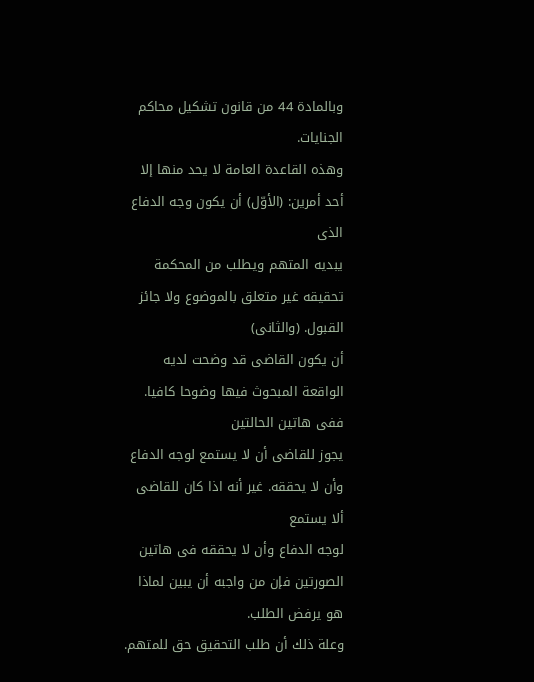وبالمادة 44 من قانون تشكيل محاكم الجنايات.
وهذه القاعدة العامة لا يحد منها إلا أحد أمرين: (الأوّل) أن يكون وجه الدفاع الذى
يبديه المتهم ويطلب من المحكمة تحقيقه غير متعلق بالموضوع ولا جائز القبول. (والثانى)
أن يكون القاضى قد وضحت لديه الواقعة المبحوث فيها وضوحا كافيا. ففى هاتين الحالتين
يجوز للقاضى أن لا يستمع لوجه الدفاع وأن لا يحققه. غير أنه اذا كان للقاضى ألا يستمع
لوجه الدفاع وأن لا يحققه فى هاتين الصورتين فإن من واجبه أن يبين لماذا هو يرفض الطلب.
وعلة ذلك أن طلب التحقيق حق للمتهم.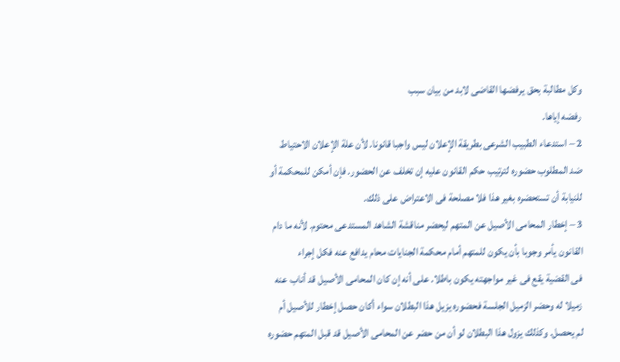وكل مطالبة بحق يرفضها القاضى لابد من بيان سبب
رفضه إياها.
2 – استدعاء الطبيب الشرعى بطريقة الإعلان ليس واجبا قانونا. لأن علة الإعلان الاحتياط
ضد المطلوب حضوره لترتيب حكم القانون عليه إن تخلف عن الحضور. فإن أمكن للمحكمة أو
للنيابة أن تستحضره بغير هذا فلا مصلحة فى الاعتراض على ذلك.
3 – إخطار المحامى الأصيل عن المتهم ليحضر مناقشة الشاهد المستدعى محتوم. لأنه ما دام
القانون يأمر وجوبا بأن يكون للمتهم أمام محكمة الجنايات محام يدافع عنه فكل إجراء
فى القضية يقع فى غير مواجهته يكون باطلا. على أنه إن كان المحامى الأصيل قد أناب عنه
زميلا له وحضر الزميل الجلسة فحضوره يزيل هذا البطلان سواء أكان حصل إخطار للأصيل أم
لم يحصل. وكذلك يزول هذا البطلان لو أن من حضر عن المحامى الأصيل قد قبل المتهم حضوره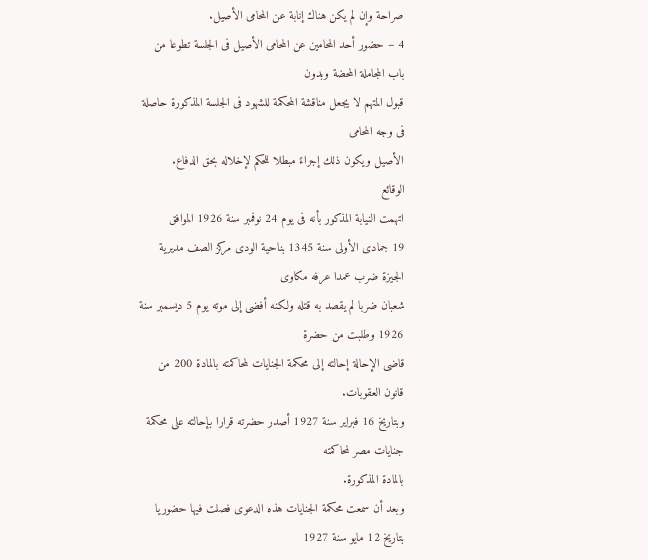صراحة وإن لم يكن هناك إنابة عن المحامى الأصيل.
4 – حضور أحد المحامين عن المحامى الأصيل فى الجلسة تطوعا من باب المجاملة المحضة وبدون
قبول المتهم لا يجعل مناقشة المحكمة للشهود فى الجلسة المذكورة حاصلة فى وجه المحامى
الأصيل ويكون ذلك إجراءً مبطلا للحكم لإخلاله بحق الدفاع.
الوقائع
اتهمت النيابة المذكور بأنه فى يوم 24 نوفمبر سنة 1926 الموافق
19 جمادى الأولى سنة 1345 بناحية الودى مركز الصف مديرية الجيزة ضرب عمدا عرفه مكاوى
شعبان ضربا لم يقصد به قتله ولكنه أفضى إلى موته يوم 5 ديسمبر سنة 1926 وطلبت من حضرة
قاضى الإحالة إحالته إلى محكمة الجنايات لمحاكمته بالمادة 200 من قانون العقوبات.
وبتاريخ 16 فبراير سنة 1927 أصدر حضرته قرارا بإحالته على محكمة جنايات مصر لمحاكمته
بالمادة المذكورة.
وبعد أن سمعت محكمة الجنايات هذه الدعوى فصلت فيها حضوريا بتاريخ 12 مايو سنة 1927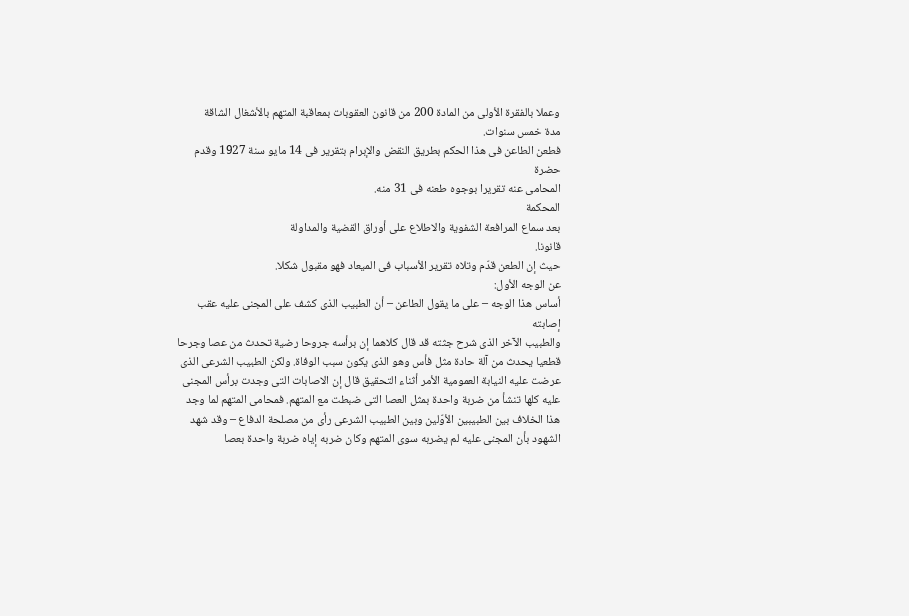وعملا بالفقرة الأولى من المادة 200 من قانون العقوبات بمعاقبة المتهم بالأشغال الشاقة
مدة خمس سنوات.
فطعن الطاعن فى هذا الحكم بطريق النقض والإبرام بتقرير فى 14 مايو سنة 1927 وقدم حضرة
المحامى عنه تقريرا بوجوه طعنه فى 31 منه.
المحكمة
بعد سماع المرافعة الشفوية والاطلاع على أوراق القضية والمداولة
قانونا.
حيث إن الطعن قدّم وتلاه تقرير الأسباب فى الميعاد فهو مقبول شكلا.
عن الوجه الأول:
أساس هذا الوجه – على ما يقول الطاعن – أن الطبيب الذى كشف على المجنى عليه عقب إصابته
والطبيب الآخر الذى شرح جثته قد قال كلاهما إن برأسه جروحا رضية تحدث من عصا وجرحا
قطعيا يحدث من آلة حادة مثل فأس وهو الذى يكون سبب الوفاة. ولكن الطبيب الشرعى الذى
عرضت عليه النيابة العمومية الأمر أثناء التحقيق قال إن الاصابات التى وجدت برأس المجنى
عليه كلها تنشأ من ضربة واحدة بمثل العصا التى ضبطت مع المتهم. فمحامى المتهم لما وجد
هذا الخلاف بين الطبيبين الأوّلين وبين الطبيب الشرعى رأى من مصلحة الدفاع – وقد شهد
الشهود بأن المجنى عليه لم يضربه سوى المتهم وكان ضربه إياه ضربة واحدة بعصا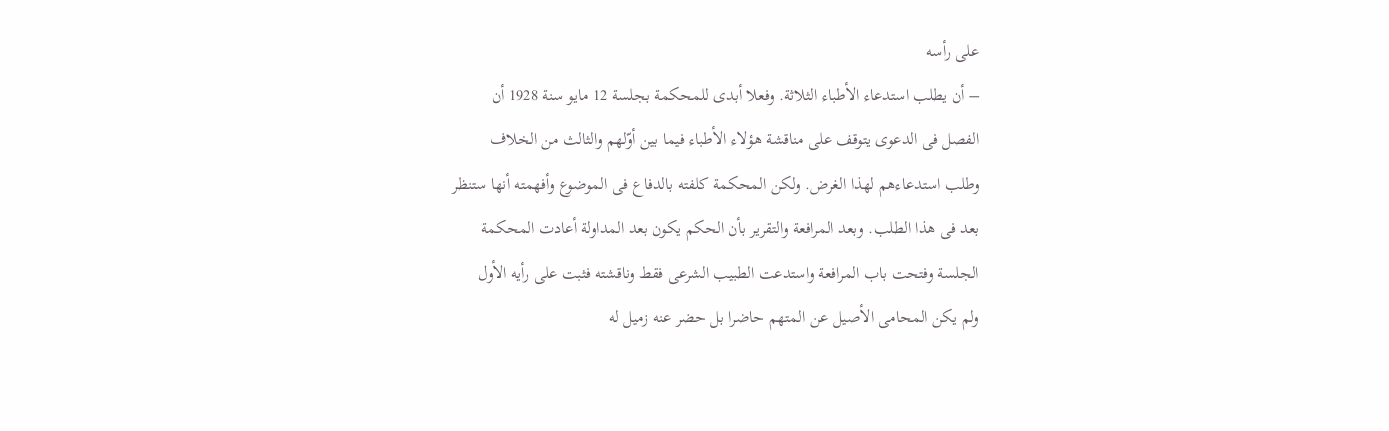على رأسه
– أن يطلب استدعاء الأطباء الثلاثة. وفعلا أبدى للمحكمة بجلسة 12 مايو سنة 1928 أن
الفصل فى الدعوى يتوقف على مناقشة هؤلاء الأطباء فيما بين أوّلهم والثالث من الخلاف
وطلب استدعاءهم لهذا الغرض. ولكن المحكمة كلفته بالدفاع فى الموضوع وأفهمته أنها ستنظر
بعد فى هذا الطلب. وبعد المرافعة والتقرير بأن الحكم يكون بعد المداولة أعادت المحكمة
الجلسة وفتحت باب المرافعة واستدعت الطبيب الشرعى فقط وناقشته فثبت على رأيه الأول
ولم يكن المحامى الأصيل عن المتهم حاضرا بل حضر عنه زميل له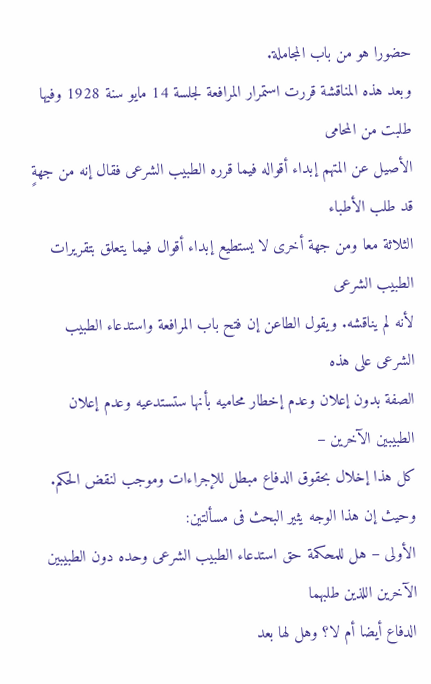حضورا هو من باب المجاملة.
وبعد هذه المناقشة قررت استمرار المرافعة لجلسة 14 مايو سنة 1928 وفيها طلبت من المحامى
الأصيل عن المتهم إبداء أقواله فيما قرره الطبيب الشرعى فقال إنه من جهةٍ قد طلب الأطباء
الثلاثة معا ومن جهة أخرى لا يستطيع إبداء أقوال فيما يتعلق بتقريرات الطبيب الشرعى
لأنه لم يناقشه. ويقول الطاعن إن فتح باب المرافعة واستدعاء الطبيب الشرعى على هذه
الصفة بدون إعلان وعدم إخطار محاميه بأنها ستستدعيه وعدم إعلان الطبيبين الآخرين –
كل هذا إخلال بحقوق الدفاع مبطل للإجراءات وموجب لنقض الحكم.
وحيث إن هذا الوجه يثير البحث فى مسألتين:
الأولى – هل للمحكمة حق استدعاء الطبيب الشرعى وحده دون الطبيبين الآخرين اللذين طلبهما
الدفاع أيضا أم لا؟ وهل لها بعد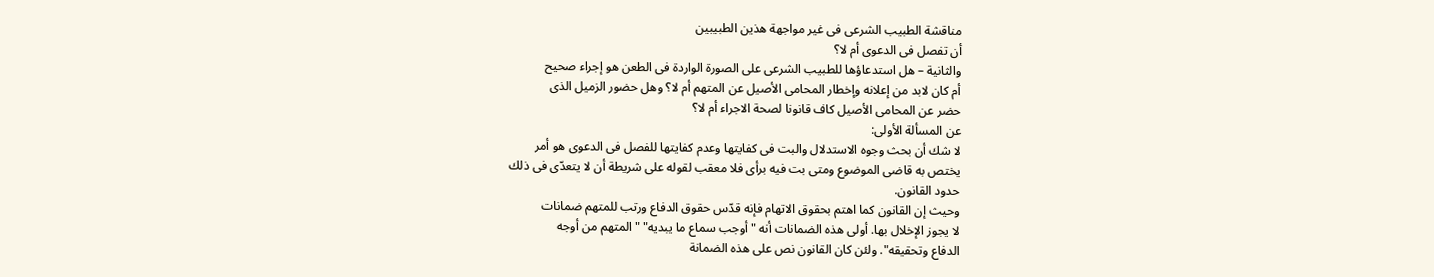مناقشة الطبيب الشرعى فى غير مواجهة هذين الطبيبين
أن تفصل فى الدعوى أم لا؟
والثانية – هل استدعاؤها للطبيب الشرعى على الصورة الواردة فى الطعن هو إجراء صحيح
أم كان لابد من إعلانه وإخطار المحامى الأصيل عن المتهم أم لا؟ وهل حضور الزميل الذى
حضر عن المحامى الأصيل كاف قانونا لصحة الاجراء أم لا؟
عن المسألة الأولى:
لا شك أن بحث وجوه الاستدلال والبت فى كفايتها وعدم كفايتها للفصل فى الدعوى هو أمر
يختص به قاضى الموضوع ومتى بت فيه برأى فلا معقب لقوله على شريطة أن لا يتعدّى فى ذلك
حدود القانون.
وحيث إن القانون كما اهتم بحقوق الاتهام فإنه قدّس حقوق الدفاع ورتب للمتهم ضمانات
لا يجوز الإخلال بها. أولى هذه الضمانات أنه "أوجب سماع ما يبديه" "المتهم من أوجه
الدفاع وتحقيقه". ولئن كان القانون نص على هذه الضمانة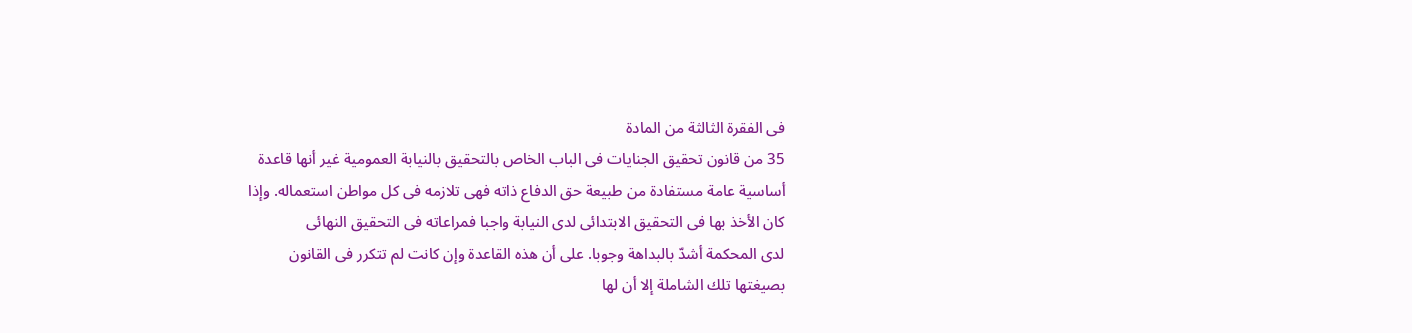فى الفقرة الثالثة من المادة
35 من قانون تحقيق الجنايات فى الباب الخاص بالتحقيق بالنيابة العمومية غير أنها قاعدة
أساسية عامة مستفادة من طبيعة حق الدفاع ذاته فهى تلازمه فى كل مواطن استعماله. وإذا
كان الأخذ بها فى التحقيق الابتدائى لدى النيابة واجبا فمراعاته فى التحقيق النهائى
لدى المحكمة أشدّ بالبداهة وجوبا. على أن هذه القاعدة وإن كانت لم تتكرر فى القانون
بصيغتها تلك الشاملة إلا أن لها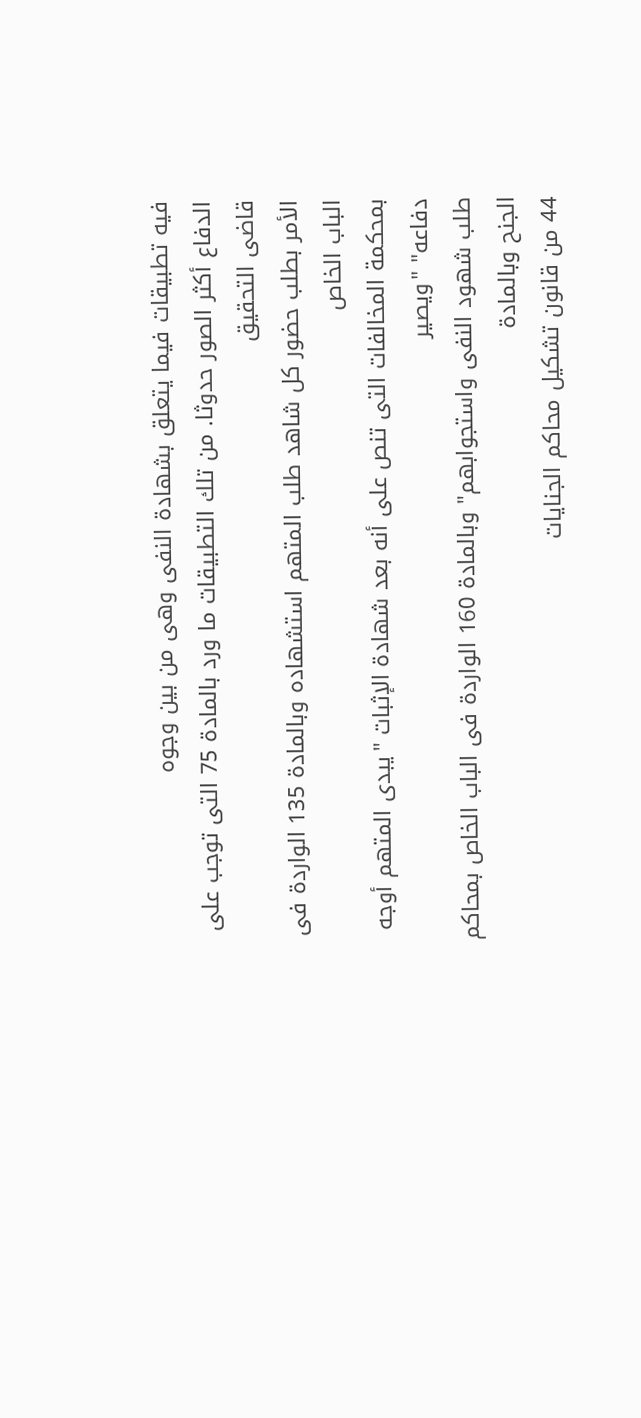فيه تطبيقات فيما يتعلق بشهادة النفى وهى من بين وجوه
الدفاع أكثر الصور حدوثا. من تلك التطبيقات ما ورد بالمادة 75 التى توجب على قاضى التحقيق
الأمر بطلب حضور كل شاهد طلب المتهم استشهاده وبالمادة 135 الواردة فى الباب الخاص
بمحكمة المخالفات التى تنص على أنه بعد شهادة الإثبات "يبدى المتهم أوجه دفاعه" "ويصير
طلب شهود النفى واستجوابهم" وبالمادة 160 الواردة فى الباب الخاص بمحاكم الجنح وبالمادة
44 من قانون تشكيل محاكم الجنايات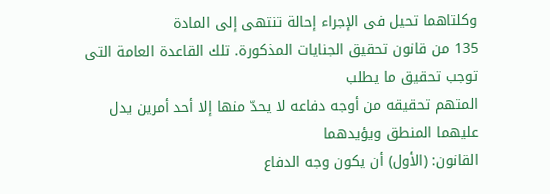وكلتاهما تحيل فى الإجراء إحالة تنتهى إلى المادة
135 من قانون تحقيق الجنايات المذكورة. تلك القاعدة العامة التى توجب تحقيق ما يطلب
المتهم تحقيقه من أوجه دفاعه لا يحدّ منها إلا أحد أمرين يدل عليهما المنطق ويؤيدهما
القانون: (الأول) أن يكون وجه الدفاع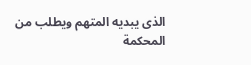الذى يبديه المتهم ويطلب من المحكمة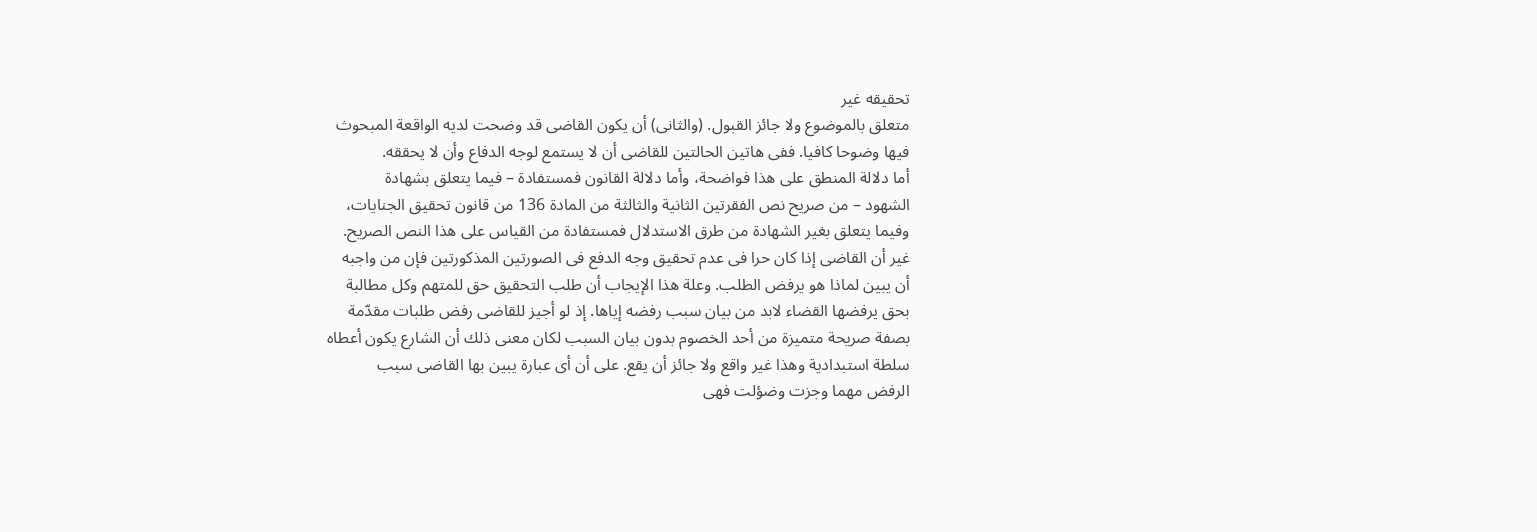تحقيقه غير
متعلق بالموضوع ولا جائز القبول. (والثانى) أن يكون القاضى قد وضحت لديه الواقعة المبحوث
فيها وضوحا كافيا. ففى هاتين الحالتين للقاضى أن لا يستمع لوجه الدفاع وأن لا يحققه.
أما دلالة المنطق على هذا فواضحة، وأما دلالة القانون فمستفادة – فيما يتعلق بشهادة
الشهود – من صريح نص الفقرتين الثانية والثالثة من المادة 136 من قانون تحقيق الجنايات،
وفيما يتعلق بغير الشهادة من طرق الاستدلال فمستفادة من القياس على هذا النص الصريح.
غير أن القاضى إذا كان حرا فى عدم تحقيق وجه الدفع فى الصورتين المذكورتين فإن من واجبه
أن يبين لماذا هو يرفض الطلب. وعلة هذا الإيجاب أن طلب التحقيق حق للمتهم وكل مطالبة
بحق يرفضها القضاء لابد من بيان سبب رفضه إياها. إذ لو أجيز للقاضى رفض طلبات مقدّمة
بصفة صريحة متميزة من أحد الخصوم بدون بيان السبب لكان معنى ذلك أن الشارع يكون أعطاه
سلطة استبدادية وهذا غير واقع ولا جائز أن يقع. على أن أى عبارة يبين بها القاضى سبب
الرفض مهما وجزت وضؤلت فهى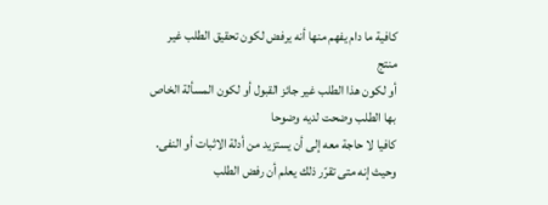كافية ما دام يفهم منها أنه يرفض لكون تحقيق الطلب غير منتج
أو لكون هذا الطلب غير جائز القبول أو لكون المسألة الخاص بها الطلب وضحت لديه وضوحا
كافيا لا حاجة معه إلى أن يستزيد من أدلة الاثبات أو النفى.
وحيث إنه متى تقرّر ذلك يعلم أن رفض الطلب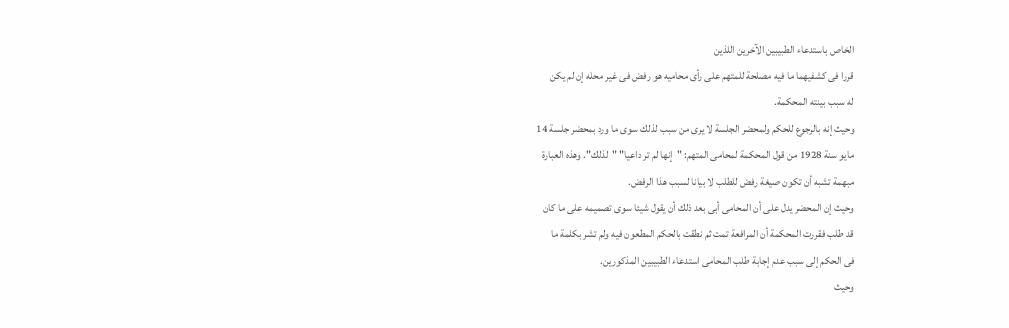الخاص باستدعاء الطبيبين الآخرين اللذين
قررا فى كشفيهما ما فيه مصلحة للمتهم على رأى محاميه هو رفض فى غير محله إن لم يكن
له سبب بينته المحكمة.
وحيث إنه بالرجوع للحكم ولمحضر الجلسة لا يرى من سبب لذلك سوى ما ورد بمحضر جلسة 14
مايو سنة 1928 من قول المحكمة لمحامى المتهم: "إنها لم تر داعيا" "لذلك". وهذه العبارة
مبهمة تشبه أن تكون صيغة رفض للطلب لا بيانا لسبب هذا الرفض.
وحيث إن المحضر يدل على أن المحامى أبى بعد ذلك أن يقول شيئا سوى تصميمه على ما كان
قد طلب فقررت المحكمة أن المرافعة تمت ثم نطقت بالحكم المطعون فيه ولم تشر بكلمة ما
فى الحكم إلى سبب عدم إجابة طلب المحامى استدعاء الطبيبين المذكورين.
وحيث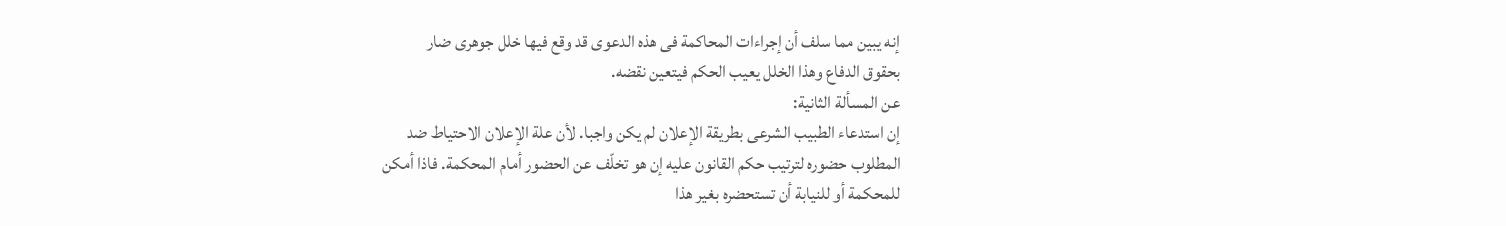إنه يبين مما سلف أن إجراءات المحاكمة فى هذه الدعوى قد وقع فيها خلل جوهرى ضار
بحقوق الدفاع وهذا الخلل يعيب الحكم فيتعين نقضه.
عن المسألة الثانية:
إن استدعاء الطبيب الشرعى بطريقة الإعلان لم يكن واجبا. لأن علة الإعلان الاحتياط ضد
المطلوب حضوره لترتيب حكم القانون عليه إن هو تخلّف عن الحضور أمام المحكمة. فاذا أمكن
للمحكمة أو للنيابة أن تستحضره بغير هذا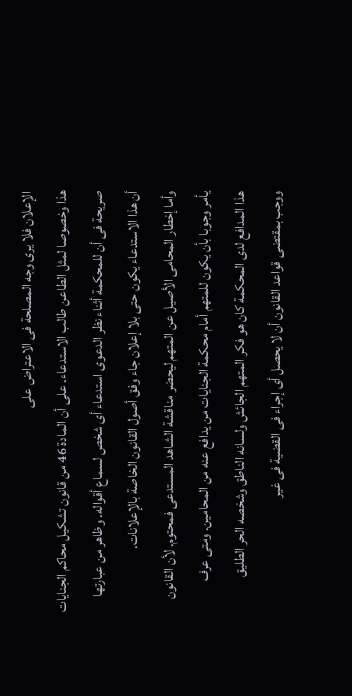الإعلان فلا يرى وجه المصلحة فى الاعتراض على
هذا وخصوصا لمثل الطاعن طالب الاستدعاء. على أن المادة 46 من قانون تشكيل محاكم الجنايات
صريحة فى أن للمحكمة أثناء نظر الدعوى استدعاء أى شخص لسماع أقواله. وظاهر من عبارتها
أن هذا الاستدعاء يكون حتى بلا إعلان جاء وفق أصول القانون الخاصة بالإعلانات.
وأما إخطار المحامى الأصيل عن المتهم ليحضر مناقشة الشاهد المستدعى فمحتوم. لأن القانون
يأمر وجوبا بأن يكون للمتهم أمام محكمة الجنايات من يدافع عنه من المحامين. ومتى عرف
هذا المدافع لدى المحكمة كان هو فكر المتهم الجائش ولسانه الناطق وشخصه الحر الطليق
ووجب بمقتضى قواعد القانون أن لا يحصل أى إجراء فى القضية فى غير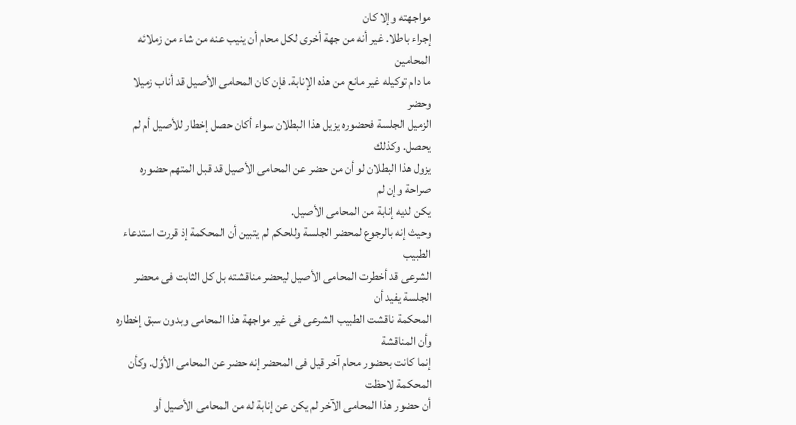مواجهته وإلا كان
إجراء باطلا. غير أنه من جهة أخرى لكل محام أن ينيب عنه من شاء من زملائه المحامين
ما دام توكيله غير مانع من هذه الإنابة. فإن كان المحامى الأصيل قد أناب زميلا وحضر
الزميل الجلسة فحضوره يزيل هذا البطلان سواء أكان حصل إخطار للأصيل أم لم يحصل. وكذلك
يزول هذا البطلان لو أن من حضر عن المحامى الأصيل قد قبل المتهم حضوره صراحة وإن لم
يكن لديه إنابة من المحامى الأصيل.
وحيث إنه بالرجوع لمحضر الجلسة وللحكم لم يتبين أن المحكمة إذ قررت استدعاء الطبيب
الشرعى قد أخطرت المحامى الأصيل ليحضر مناقشته بل كل الثابت فى محضر الجلسة يفيد أن
المحكمة ناقشت الطبيب الشرعى فى غير مواجهة هذا المحامى وبدون سبق إخطاره وأن المناقشة
إنما كانت بحضور محام آخر قيل فى المحضر إنه حضر عن المحامى الأوّل. وكأن المحكمة لاحظت
أن حضور هذا المحامى الآخر لم يكن عن إنابة له من المحامى الأصيل أو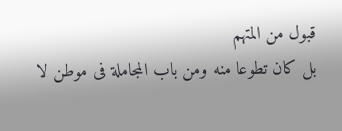قبول من المتهم
بل كان تطوعا منه ومن باب المجاملة فى موطن لا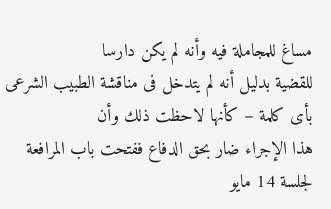مساغ للمجاملة فيه وأنه لم يكن دارسا
للقضية بدليل أنه لم يتدخل فى مناقشة الطبيب الشرعى بأى كلمة – كأنها لاحظت ذلك وأن
هذا الإجراء ضار بحق الدفاع ففتحت باب المرافعة لجلسة 14 مايو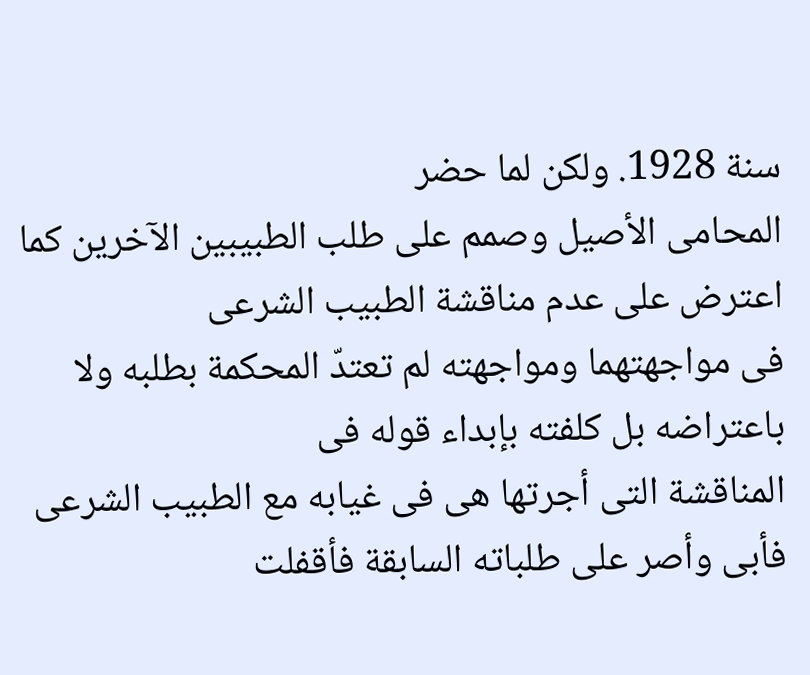سنة 1928. ولكن لما حضر
المحامى الأصيل وصمم على طلب الطبيبين الآخرين كما اعترض على عدم مناقشة الطبيب الشرعى
فى مواجهتهما ومواجهته لم تعتدّ المحكمة بطلبه ولا باعتراضه بل كلفته بإبداء قوله فى
المناقشة التى أجرتها هى فى غيابه مع الطبيب الشرعى فأبى وأصر على طلباته السابقة فأقفلت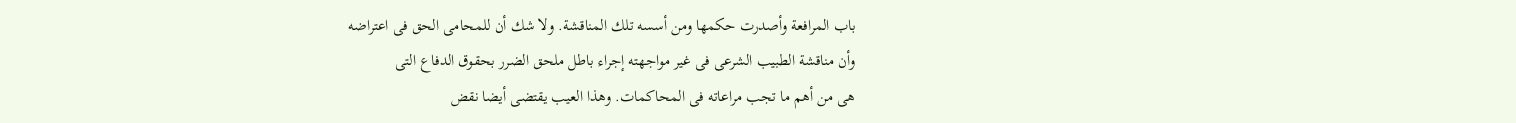باب المرافعة وأصدرت حكمها ومن أسسه تلك المناقشة. ولا شك أن للمحامى الحق فى اعتراضه
وأن مناقشة الطبيب الشرعى فى غير مواجهته إجراء باطل ملحق الضرر بحقوق الدفاع التى
هى من أهم ما تجب مراعاته فى المحاكمات. وهذا العيب يقتضى أيضا نقض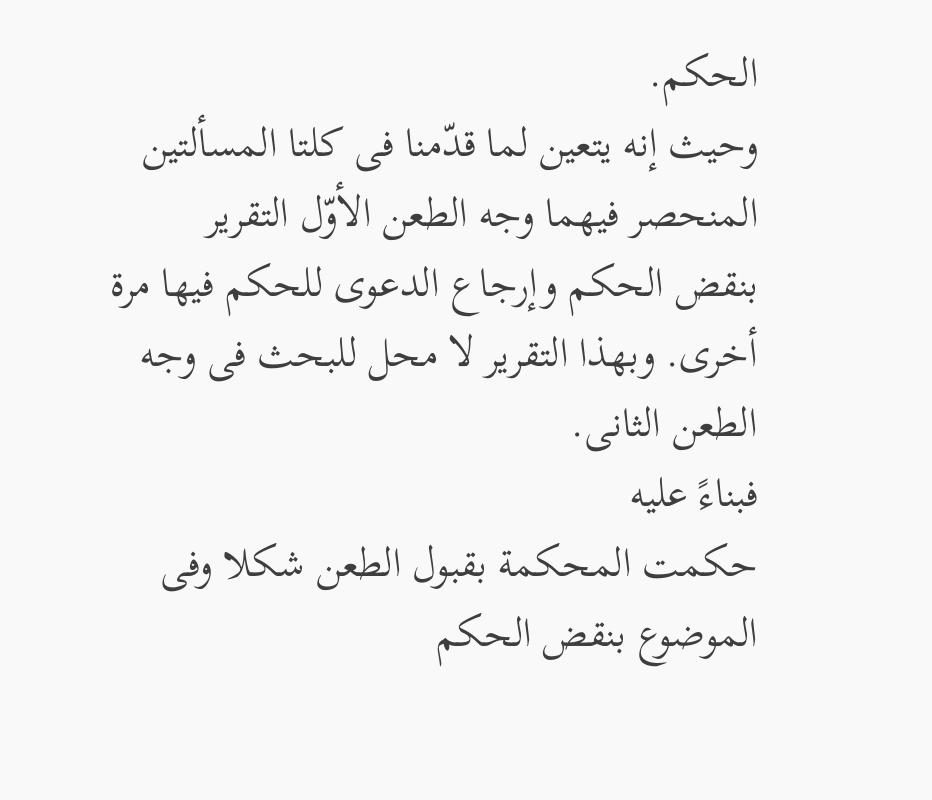الحكم.
وحيث إنه يتعين لما قدّمنا فى كلتا المسألتين المنحصر فيهما وجه الطعن الأوّل التقرير
بنقض الحكم وإرجاع الدعوى للحكم فيها مرة أخرى. وبهذا التقرير لا محل للبحث فى وجه
الطعن الثانى.
فبناءً عليه
حكمت المحكمة بقبول الطعن شكلا وفى الموضوع بنقض الحكم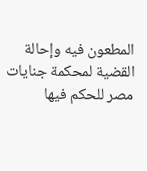المطعون فيه وإحالة القضية لمحكمة جنايات مصر للحكم فيها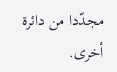مجدّدا من دائرة أخرى.